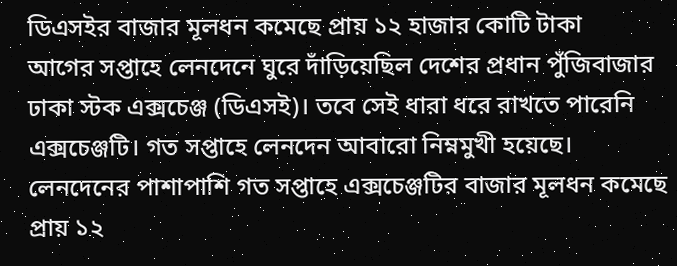ডিএসইর বাজার মূলধন কমেছে প্রায় ১২ হাজার কোটি টাকা
আগের সপ্তাহে লেনদেনে ঘুরে দাঁড়িয়েছিল দেশের প্রধান পুঁজিবাজার ঢাকা স্টক এক্সচেঞ্জ (ডিএসই)। তবে সেই ধারা ধরে রাখতে পারেনি এক্সচেঞ্জটি। গত সপ্তাহে লেনদেন আবারো নিম্নমুখী হয়েছে। লেনদেনের পাশাপাশি গত সপ্তাহে এক্সচেঞ্জটির বাজার মূলধন কমেছে প্রায় ১২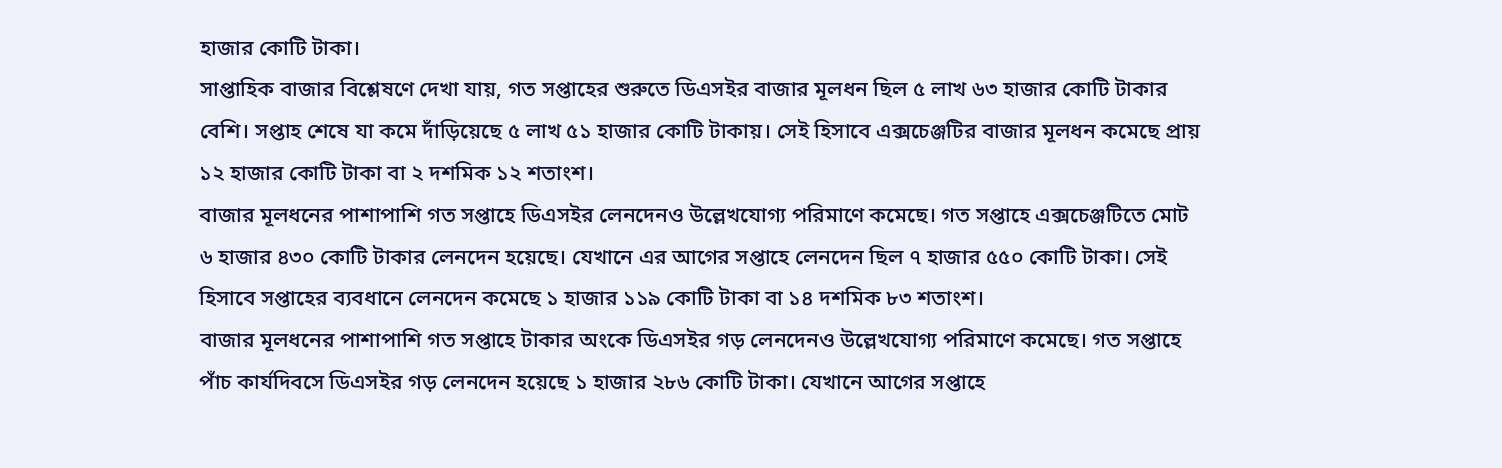হাজার কোটি টাকা।
সাপ্তাহিক বাজার বিশ্লেষণে দেখা যায়, গত সপ্তাহের শুরুতে ডিএসইর বাজার মূলধন ছিল ৫ লাখ ৬৩ হাজার কোটি টাকার বেশি। সপ্তাহ শেষে যা কমে দাঁড়িয়েছে ৫ লাখ ৫১ হাজার কোটি টাকায়। সেই হিসাবে এক্সচেঞ্জটির বাজার মূলধন কমেছে প্রায় ১২ হাজার কোটি টাকা বা ২ দশমিক ১২ শতাংশ।
বাজার মূলধনের পাশাপাশি গত সপ্তাহে ডিএসইর লেনদেনও উল্লেখযোগ্য পরিমাণে কমেছে। গত সপ্তাহে এক্সচেঞ্জটিতে মোট ৬ হাজার ৪৩০ কোটি টাকার লেনদেন হয়েছে। যেখানে এর আগের সপ্তাহে লেনদেন ছিল ৭ হাজার ৫৫০ কোটি টাকা। সেই হিসাবে সপ্তাহের ব্যবধানে লেনদেন কমেছে ১ হাজার ১১৯ কোটি টাকা বা ১৪ দশমিক ৮৩ শতাংশ।
বাজার মূলধনের পাশাপাশি গত সপ্তাহে টাকার অংকে ডিএসইর গড় লেনদেনও উল্লেখযোগ্য পরিমাণে কমেছে। গত সপ্তাহে পাঁচ কার্যদিবসে ডিএসইর গড় লেনদেন হয়েছে ১ হাজার ২৮৬ কোটি টাকা। যেখানে আগের সপ্তাহে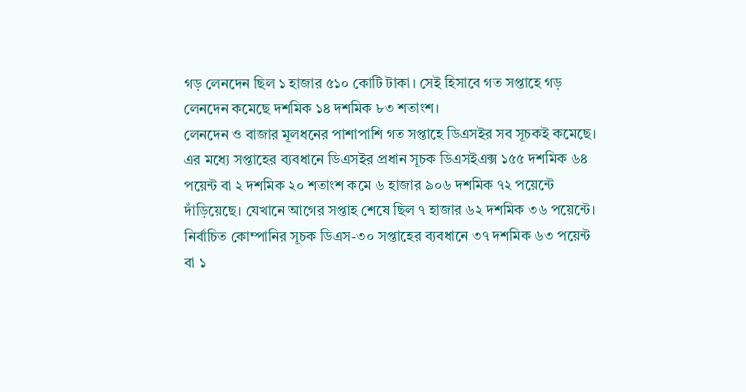গড় লেনদেন ছিল ১ হাজার ৫১০ কোটি টাকা। সেই হিসাবে গত সপ্তাহে গড় লেনদেন কমেছে দশমিক ১৪ দশমিক ৮৩ শতাংশ।
লেনদেন ও বাজার মূলধনের পাশাপাশি গত সপ্তাহে ডিএসইর সব সূচকই কমেছে। এর মধ্যে সপ্তাহের ব্যবধানে ডিএসইর প্রধান সূচক ডিএসইএক্স ১৫৫ দশমিক ৬৪ পয়েন্ট বা ২ দশমিক ২০ শতাংশ কমে ৬ হাজার ৯০৬ দশমিক ৭২ পয়েন্টে দাঁড়িয়েছে। যেখানে আগের সপ্তাহ শেষে ছিল ৭ হাজার ৬২ দশমিক ৩৬ পয়েন্টে।
নির্বাচিত কোম্পানির সূচক ডিএস-৩০ সপ্তাহের ব্যবধানে ৩৭ দশমিক ৬৩ পয়েন্ট বা ১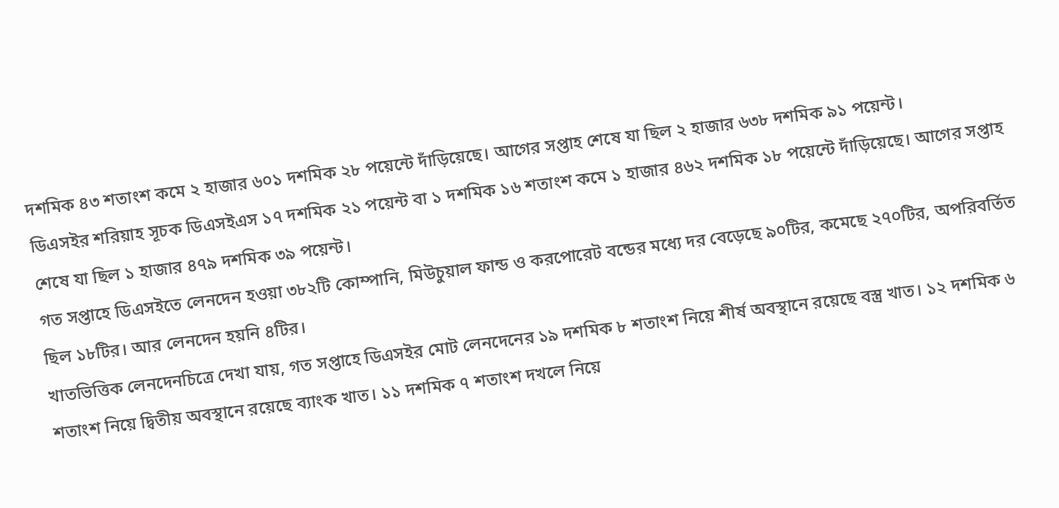দশমিক ৪৩ শতাংশ কমে ২ হাজার ৬০১ দশমিক ২৮ পয়েন্টে দাঁড়িয়েছে। আগের সপ্তাহ শেষে যা ছিল ২ হাজার ৬৩৮ দশমিক ৯১ পয়েন্ট।
ডিএসইর শরিয়াহ সূচক ডিএসইএস ১৭ দশমিক ২১ পয়েন্ট বা ১ দশমিক ১৬ শতাংশ কমে ১ হাজার ৪৬২ দশমিক ১৮ পয়েন্টে দাঁড়িয়েছে। আগের সপ্তাহ শেষে যা ছিল ১ হাজার ৪৭৯ দশমিক ৩৯ পয়েন্ট।
গত সপ্তাহে ডিএসইতে লেনদেন হওয়া ৩৮২টি কোম্পানি, মিউচুয়াল ফান্ড ও করপোরেট বন্ডের মধ্যে দর বেড়েছে ৯০টির, কমেছে ২৭০টির, অপরিবর্তিত ছিল ১৮টির। আর লেনদেন হয়নি ৪টির।
খাতভিত্তিক লেনদেনচিত্রে দেখা যায়, গত সপ্তাহে ডিএসইর মোট লেনদেনের ১৯ দশমিক ৮ শতাংশ নিয়ে শীর্ষ অবস্থানে রয়েছে বস্ত্র খাত। ১২ দশমিক ৬ শতাংশ নিয়ে দ্বিতীয় অবস্থানে রয়েছে ব্যাংক খাত। ১১ দশমিক ৭ শতাংশ দখলে নিয়ে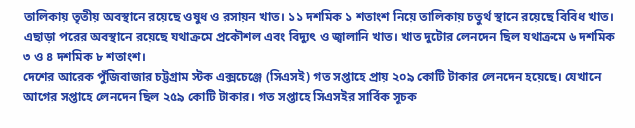তালিকায় তৃতীয় অবস্থানে রয়েছে ওষুধ ও রসায়ন খাত। ১১ দশমিক ১ শতাংশ নিয়ে তালিকায় চতুর্থ স্থানে রয়েছে বিবিধ খাত। এছাড়া পরের অবস্থানে রয়েছে যথাক্রমে প্রকৌশল এবং বিদ্যুৎ ও জ্বালানি খাত। খাত দুটোর লেনদেন ছিল যথাক্রমে ৬ দশমিক ৩ ও ৪ দশমিক ৮ শতাংশ।
দেশের আরেক পুঁজিবাজার চট্টগ্রাম স্টক এক্সচেঞ্জে (সিএসই) গত সপ্তাহে প্রায় ২০৯ কোটি টাকার লেনদেন হয়েছে। যেখানে আগের সপ্তাহে লেনদেন ছিল ২৫৯ কোটি টাকার। গত সপ্তাহে সিএসইর সার্বিক সূচক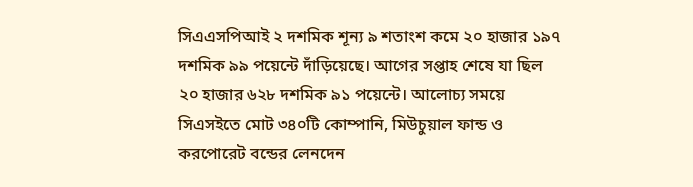সিএএসপিআই ২ দশমিক শূন্য ৯ শতাংশ কমে ২০ হাজার ১৯৭ দশমিক ৯৯ পয়েন্টে দাঁড়িয়েছে। আগের সপ্তাহ শেষে যা ছিল ২০ হাজার ৬২৮ দশমিক ৯১ পয়েন্টে। আলোচ্য সময়ে সিএসইতে মোট ৩৪০টি কোম্পানি, মিউচুয়াল ফান্ড ও করপোরেট বন্ডের লেনদেন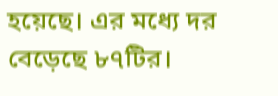হয়েছে। এর মধ্যে দর বেড়েছে ৮৭টির।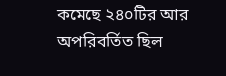কমেছে ২৪০টির আর অপরিবর্তিত ছিল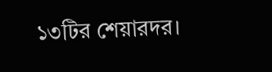১৩টির শেয়ারদর।